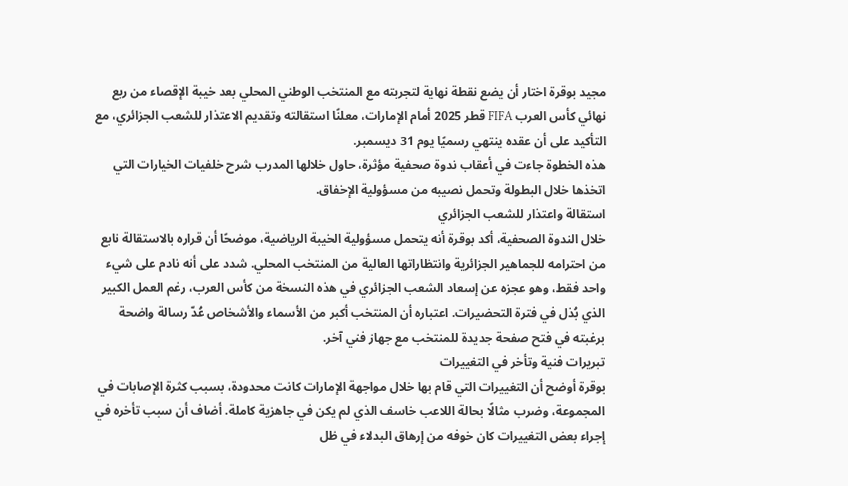مجيد بوقرة اختار أن يضع نقطة نهاية لتجربته مع المنتخب الوطني المحلي بعد خيبة الإقصاء من ربع نهائي كأس العرب FIFA قطر 2025 أمام الإمارات، معلنًا استقالته وتقديم الاعتذار للشعب الجزائري، مع التأكيد على أن عقده ينتهي رسميًا يوم 31 ديسمبر.
هذه الخطوة جاءت في أعقاب ندوة صحفية مؤثرة، حاول خلالها المدرب شرح خلفيات الخيارات التي اتخذها خلال البطولة وتحمل نصيبه من مسؤولية الإخفاق.
استقالة واعتذار للشعب الجزائري
خلال الندوة الصحفية، أكد بوقرة أنه يتحمل مسؤولية الخيبة الرياضية، موضحًا أن قراره بالاستقالة نابع من احترامه للجماهير الجزائرية وانتظاراتها العالية من المنتخب المحلي. شدد على أنه نادم على شيء واحد فقط، وهو عجزه عن إسعاد الشعب الجزائري في هذه النسخة من كأس العرب، رغم العمل الكبير الذي بُذل في فترة التحضيرات. اعتباره أن المنتخب أكبر من الأسماء والأشخاص عُدّ رسالة واضحة برغبته في فتح صفحة جديدة للمنتخب مع جهاز فني آخر.
تبريرات فنية وتأخر في التغييرات
بوقرة أوضح أن التغييرات التي قام بها خلال مواجهة الإمارات كانت محدودة، بسبب كثرة الإصابات في المجموعة، وضرب مثالًا بحالة اللاعب خاسف الذي لم يكن في جاهزية كاملة. أضاف أن سبب تأخره في إجراء بعض التغييرات كان خوفه من إرهاق البدلاء في ظل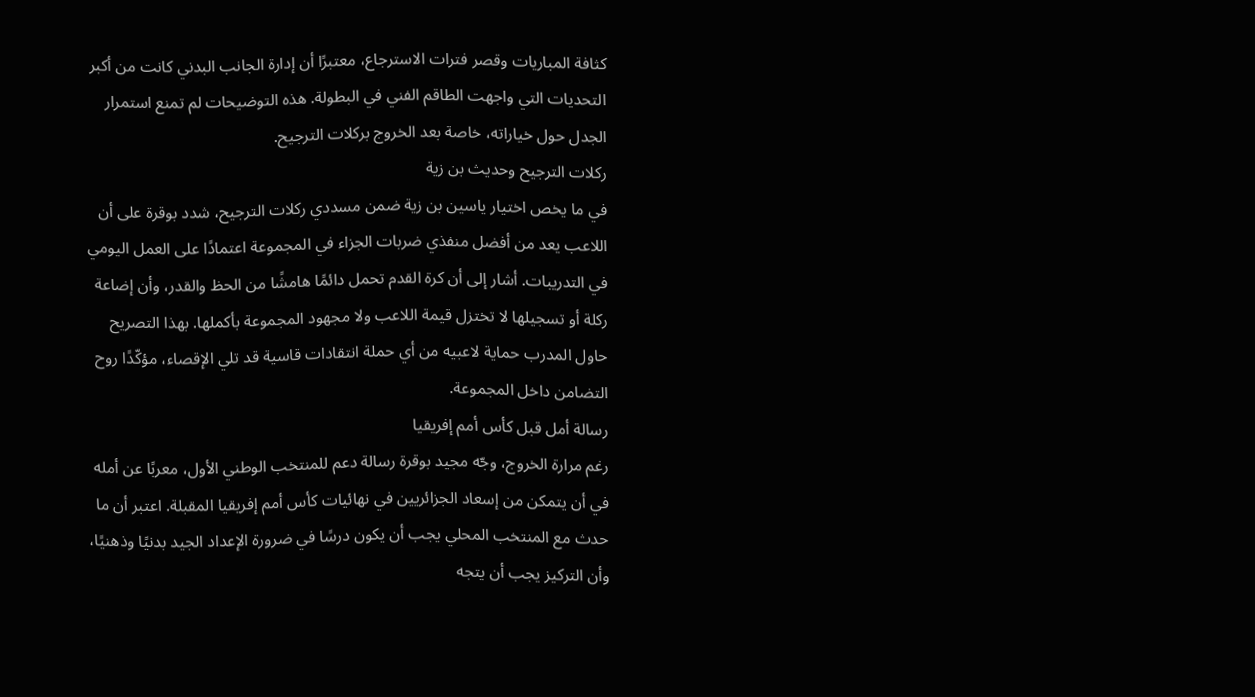كثافة المباريات وقصر فترات الاسترجاع، معتبرًا أن إدارة الجانب البدني كانت من أكبر التحديات التي واجهت الطاقم الفني في البطولة. هذه التوضيحات لم تمنع استمرار الجدل حول خياراته، خاصة بعد الخروج بركلات الترجيح.
ركلات الترجيح وحديث بن زية
في ما يخص اختيار ياسين بن زية ضمن مسددي ركلات الترجيح، شدد بوقرة على أن اللاعب يعد من أفضل منفذي ضربات الجزاء في المجموعة اعتمادًا على العمل اليومي في التدريبات. أشار إلى أن كرة القدم تحمل دائمًا هامشًا من الحظ والقدر، وأن إضاعة ركلة أو تسجيلها لا تختزل قيمة اللاعب ولا مجهود المجموعة بأكملها. بهذا التصريح حاول المدرب حماية لاعبيه من أي حملة انتقادات قاسية قد تلي الإقصاء، مؤكّدًا روح التضامن داخل المجموعة.
رسالة أمل قبل كأس أمم إفريقيا
رغم مرارة الخروج، وجّه مجيد بوقرة رسالة دعم للمنتخب الوطني الأول، معربًا عن أمله في أن يتمكن من إسعاد الجزائريين في نهائيات كأس أمم إفريقيا المقبلة. اعتبر أن ما حدث مع المنتخب المحلي يجب أن يكون درسًا في ضرورة الإعداد الجيد بدنيًا وذهنيًا، وأن التركيز يجب أن يتجه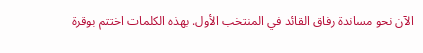الآن نحو مساندة رفاق القائد في المنتخب الأول. بهذه الكلمات اختتم بوقرة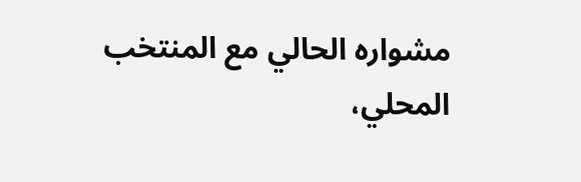مشواره الحالي مع المنتخب المحلي،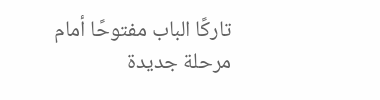تاركًا الباب مفتوحًا أمام مرحلة جديدة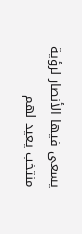يسعى فيها الأنصار لرؤية منتخب يعيد لهم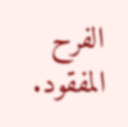الفرح المفقود.